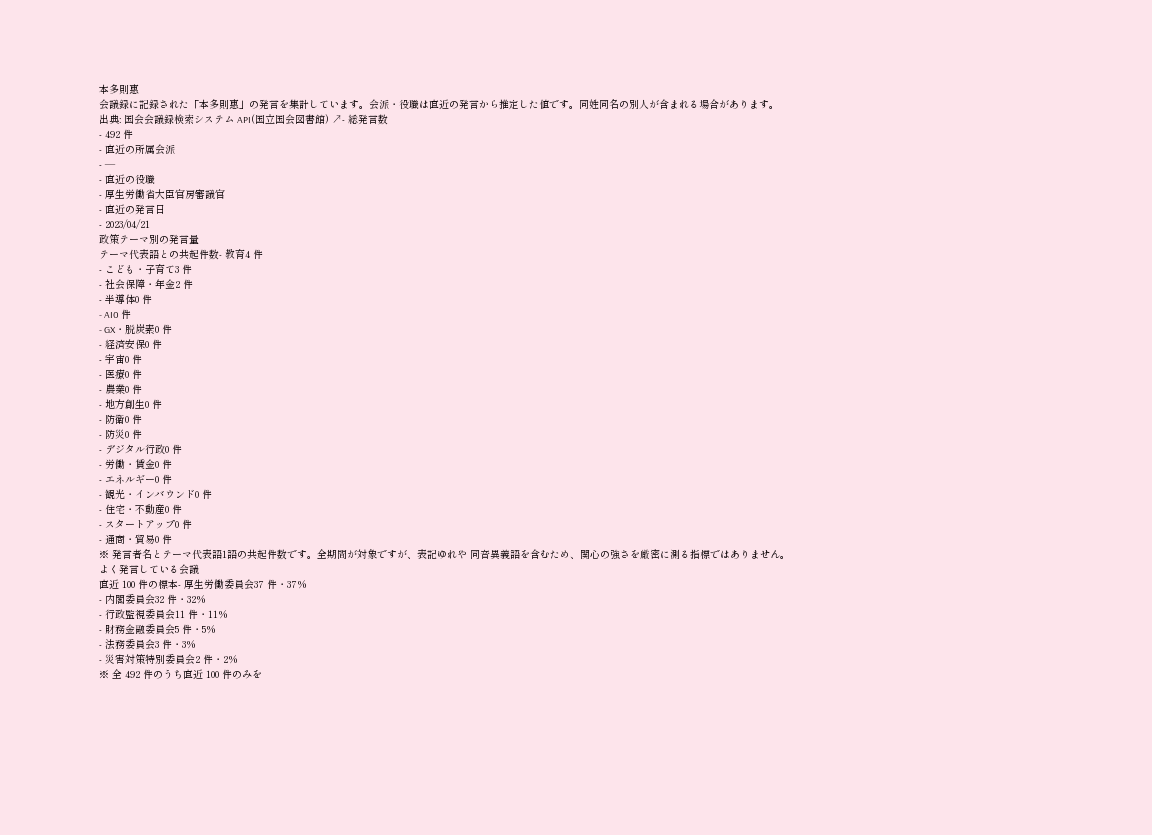本多則惠
会議録に記録された「本多則惠」の発言を集計しています。会派・役職は直近の発言から推定した値です。同姓同名の別人が含まれる場合があります。
出典: 国会会議録検索システム API(国立国会図書館) ↗- 総発言数
- 492 件
- 直近の所属会派
- —
- 直近の役職
- 厚生労働省大臣官房審議官
- 直近の発言日
- 2023/04/21
政策テーマ別の発言量
テーマ代表語との共起件数- 教育4 件
- こども・子育て3 件
- 社会保障・年金2 件
- 半導体0 件
- AI0 件
- GX・脱炭素0 件
- 経済安保0 件
- 宇宙0 件
- 医療0 件
- 農業0 件
- 地方創生0 件
- 防衛0 件
- 防災0 件
- デジタル行政0 件
- 労働・賃金0 件
- エネルギー0 件
- 観光・インバウンド0 件
- 住宅・不動産0 件
- スタートアップ0 件
- 通商・貿易0 件
※ 発言者名とテーマ代表語1語の共起件数です。全期間が対象ですが、表記ゆれや 同音異義語を含むため、関心の強さを厳密に測る指標ではありません。
よく発言している会議
直近 100 件の標本- 厚生労働委員会37 件・37%
- 内閣委員会32 件・32%
- 行政監視委員会11 件・11%
- 財務金融委員会5 件・5%
- 法務委員会3 件・3%
- 災害対策特別委員会2 件・2%
※ 全 492 件のうち直近 100 件のみを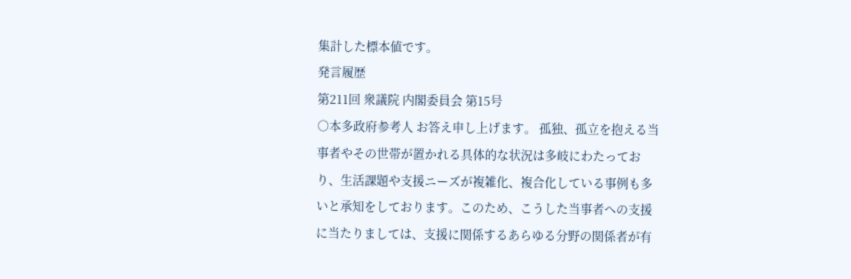集計した標本値です。
発言履歴
第211回 衆議院 内閣委員会 第15号
○本多政府参考人 お答え申し上げます。 孤独、孤立を抱える当事者やその世帯が置かれる具体的な状況は多岐にわたっており、生活課題や支援ニーズが複雑化、複合化している事例も多いと承知をしております。このため、こうした当事者への支援に当たりましては、支援に関係するあらゆる分野の関係者が有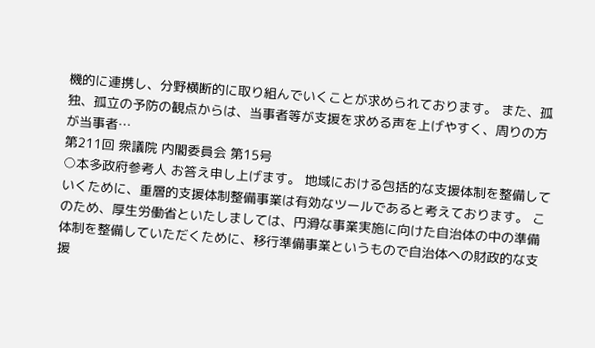機的に連携し、分野横断的に取り組んでいくことが求められております。 また、孤独、孤立の予防の観点からは、当事者等が支援を求める声を上げやすく、周りの方が当事者…
第211回 衆議院 内閣委員会 第15号
○本多政府参考人 お答え申し上げます。 地域における包括的な支援体制を整備していくために、重層的支援体制整備事業は有効なツールであると考えております。 このため、厚生労働省といたしましては、円滑な事業実施に向けた自治体の中の準備体制を整備していただくために、移行準備事業というもので自治体への財政的な支援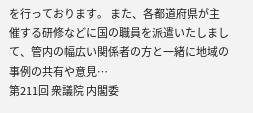を行っております。 また、各都道府県が主催する研修などに国の職員を派遣いたしまして、管内の幅広い関係者の方と一緒に地域の事例の共有や意見…
第211回 衆議院 内閣委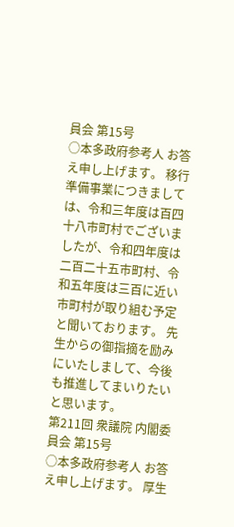員会 第15号
○本多政府参考人 お答え申し上げます。 移行準備事業につきましては、令和三年度は百四十八市町村でございましたが、令和四年度は二百二十五市町村、令和五年度は三百に近い市町村が取り組む予定と聞いております。 先生からの御指摘を励みにいたしまして、今後も推進してまいりたいと思います。
第211回 衆議院 内閣委員会 第15号
○本多政府参考人 お答え申し上げます。 厚生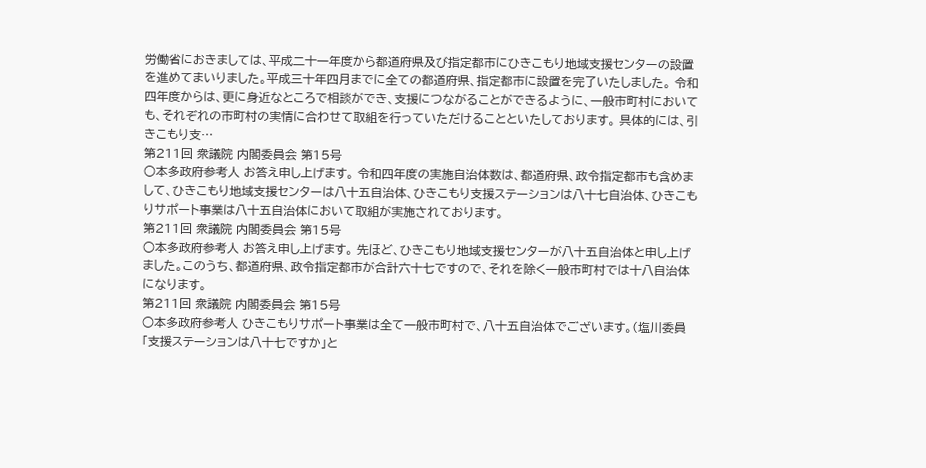労働省におきましては、平成二十一年度から都道府県及び指定都市にひきこもり地域支援センターの設置を進めてまいりました。平成三十年四月までに全ての都道府県、指定都市に設置を完了いたしました。 令和四年度からは、更に身近なところで相談ができ、支援につながることができるように、一般市町村においても、それぞれの市町村の実情に合わせて取組を行っていただけることといたしております。 具体的には、引きこもり支…
第211回 衆議院 内閣委員会 第15号
○本多政府参考人 お答え申し上げます。 令和四年度の実施自治体数は、都道府県、政令指定都市も含めまして、ひきこもり地域支援センターは八十五自治体、ひきこもり支援ステーションは八十七自治体、ひきこもりサポート事業は八十五自治体において取組が実施されております。
第211回 衆議院 内閣委員会 第15号
○本多政府参考人 お答え申し上げます。 先ほど、ひきこもり地域支援センターが八十五自治体と申し上げました。このうち、都道府県、政令指定都市が合計六十七ですので、それを除く一般市町村では十八自治体になります。
第211回 衆議院 内閣委員会 第15号
○本多政府参考人 ひきこもりサポート事業は全て一般市町村で、八十五自治体でございます。(塩川委員「支援ステーションは八十七ですか」と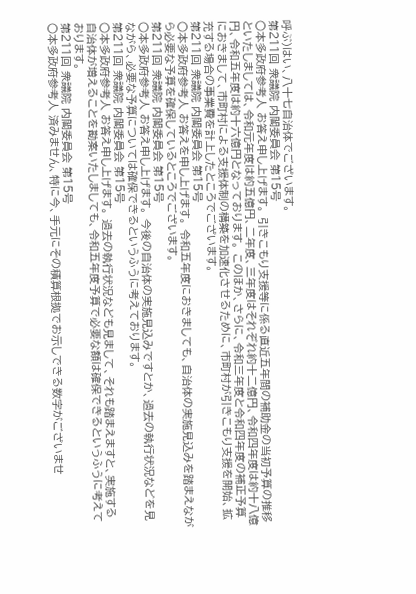呼ぶ)はい、八十七自治体でございます。
第211回 衆議院 内閣委員会 第15号
○本多政府参考人 お答え申し上げます。 引きこもり支援等に係る直近五年間の補助金の当初予算の推移といたしましては、令和元年度は約五億円、二年度、三年度はそれぞれ約十二億円、令和四年度は約十八億円、令和五年度は約十六億円となっております。 このほか、さらに、令和三年度と令和四年度の補正予算におきまして、市町村による支援体制の構築を加速化させるために、市町村が引きこもり支援を開始、拡充する場合の事業費を計上したところでございます。
第211回 衆議院 内閣委員会 第15号
○本多政府参考人 お答えを申し上げます。 令和五年度におきましても、自治体の実施見込みを踏まえながら必要な予算を確保しているところでございます。
第211回 衆議院 内閣委員会 第15号
○本多政府参考人 お答え申し上げます。 今後の自治体の実施見込みですとか、過去の執行状況などを見ながら、必要な予算については確保できるというふうに考えております。
第211回 衆議院 内閣委員会 第15号
○本多政府参考人 お答え申し上げます。 過去の執行状況なども見まして、それも踏まえますと、実施する自治体が増えることを勘案いたしましても、令和五年度予算で必要な額は確保できるというふうに考えております。
第211回 衆議院 内閣委員会 第15号
○本多政府参考人 済みません、特に今、手元にその積算根拠でお示しできる数字がございませ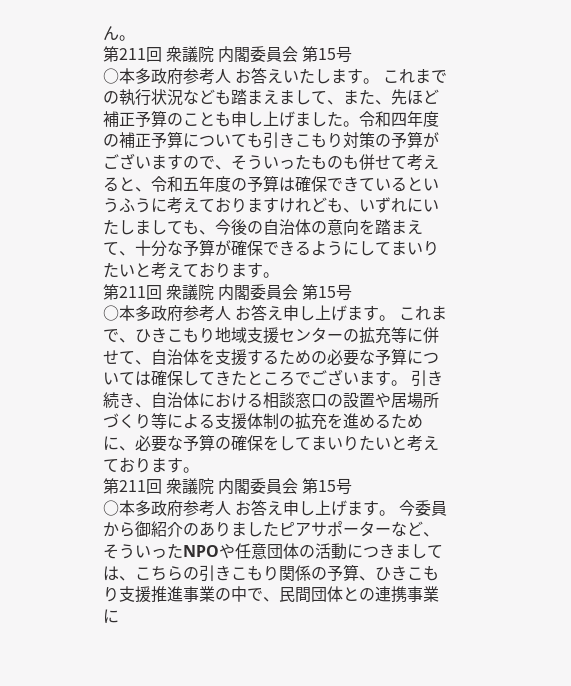ん。
第211回 衆議院 内閣委員会 第15号
○本多政府参考人 お答えいたします。 これまでの執行状況なども踏まえまして、また、先ほど補正予算のことも申し上げました。令和四年度の補正予算についても引きこもり対策の予算がございますので、そういったものも併せて考えると、令和五年度の予算は確保できているというふうに考えておりますけれども、いずれにいたしましても、今後の自治体の意向を踏まえて、十分な予算が確保できるようにしてまいりたいと考えております。
第211回 衆議院 内閣委員会 第15号
○本多政府参考人 お答え申し上げます。 これまで、ひきこもり地域支援センターの拡充等に併せて、自治体を支援するための必要な予算については確保してきたところでございます。 引き続き、自治体における相談窓口の設置や居場所づくり等による支援体制の拡充を進めるために、必要な予算の確保をしてまいりたいと考えております。
第211回 衆議院 内閣委員会 第15号
○本多政府参考人 お答え申し上げます。 今委員から御紹介のありましたピアサポーターなど、そういったNPOや任意団体の活動につきましては、こちらの引きこもり関係の予算、ひきこもり支援推進事業の中で、民間団体との連携事業に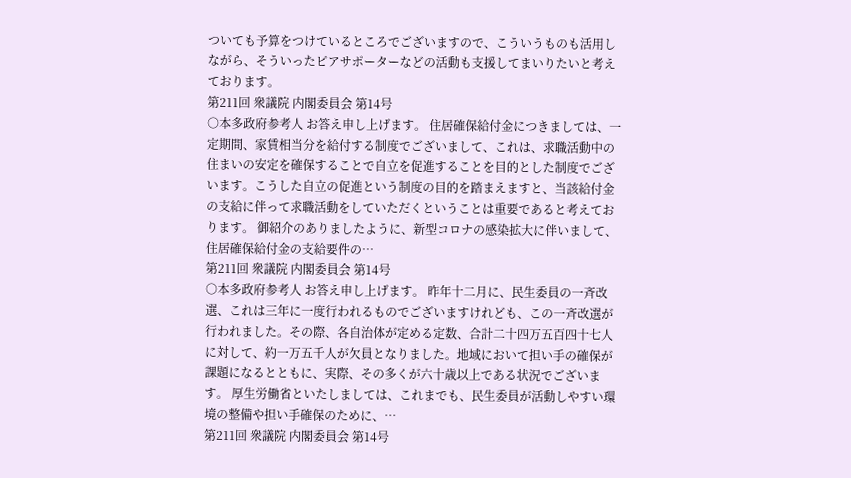ついても予算をつけているところでございますので、こういうものも活用しながら、そういったピアサポーターなどの活動も支援してまいりたいと考えております。
第211回 衆議院 内閣委員会 第14号
○本多政府参考人 お答え申し上げます。 住居確保給付金につきましては、一定期間、家賃相当分を給付する制度でございまして、これは、求職活動中の住まいの安定を確保することで自立を促進することを目的とした制度でございます。こうした自立の促進という制度の目的を踏まえますと、当該給付金の支給に伴って求職活動をしていただくということは重要であると考えております。 御紹介のありましたように、新型コロナの感染拡大に伴いまして、住居確保給付金の支給要件の…
第211回 衆議院 内閣委員会 第14号
○本多政府参考人 お答え申し上げます。 昨年十二月に、民生委員の一斉改選、これは三年に一度行われるものでございますけれども、この一斉改選が行われました。その際、各自治体が定める定数、合計二十四万五百四十七人に対して、約一万五千人が欠員となりました。地域において担い手の確保が課題になるとともに、実際、その多くが六十歳以上である状況でございます。 厚生労働省といたしましては、これまでも、民生委員が活動しやすい環境の整備や担い手確保のために、…
第211回 衆議院 内閣委員会 第14号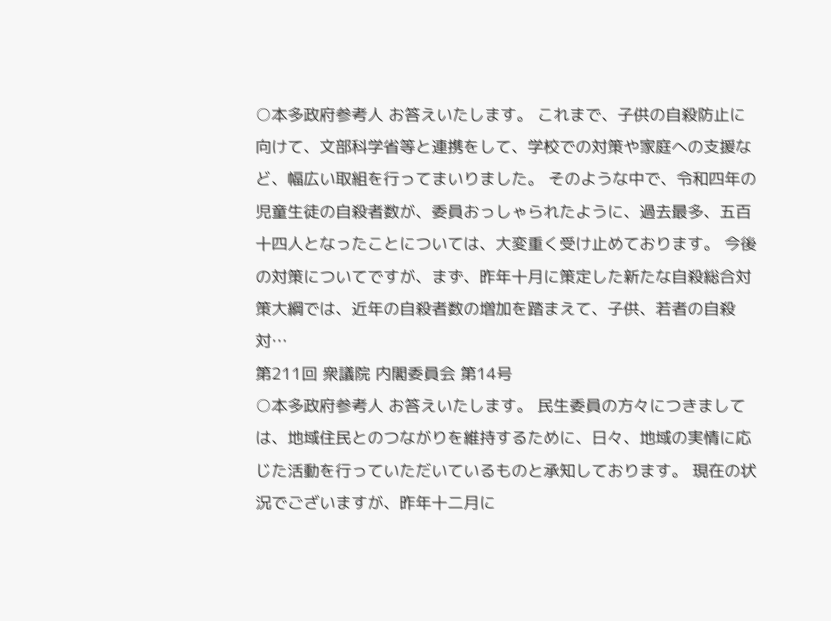○本多政府参考人 お答えいたします。 これまで、子供の自殺防止に向けて、文部科学省等と連携をして、学校での対策や家庭への支援など、幅広い取組を行ってまいりました。 そのような中で、令和四年の児童生徒の自殺者数が、委員おっしゃられたように、過去最多、五百十四人となったことについては、大変重く受け止めております。 今後の対策についてですが、まず、昨年十月に策定した新たな自殺総合対策大綱では、近年の自殺者数の増加を踏まえて、子供、若者の自殺対…
第211回 衆議院 内閣委員会 第14号
○本多政府参考人 お答えいたします。 民生委員の方々につきましては、地域住民とのつながりを維持するために、日々、地域の実情に応じた活動を行っていただいているものと承知しております。 現在の状況でございますが、昨年十二月に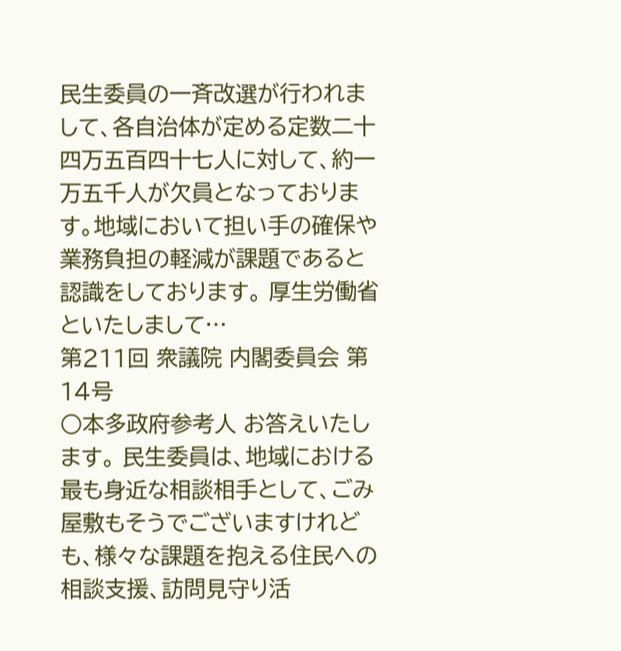民生委員の一斉改選が行われまして、各自治体が定める定数二十四万五百四十七人に対して、約一万五千人が欠員となっております。地域において担い手の確保や業務負担の軽減が課題であると認識をしております。 厚生労働省といたしまして…
第211回 衆議院 内閣委員会 第14号
○本多政府参考人 お答えいたします。 民生委員は、地域における最も身近な相談相手として、ごみ屋敷もそうでございますけれども、様々な課題を抱える住民への相談支援、訪問見守り活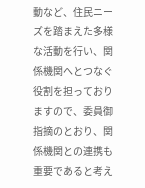動など、住民ニーズを踏まえた多様な活動を行い、関係機関へとつなぐ役割を担っておりますので、委員御指摘のとおり、関係機関との連携も重要であると考え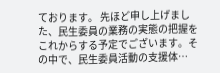ております。 先ほど申し上げました、民生委員の業務の実態の把握をこれからする予定でございます。その中で、民生委員活動の支援体…